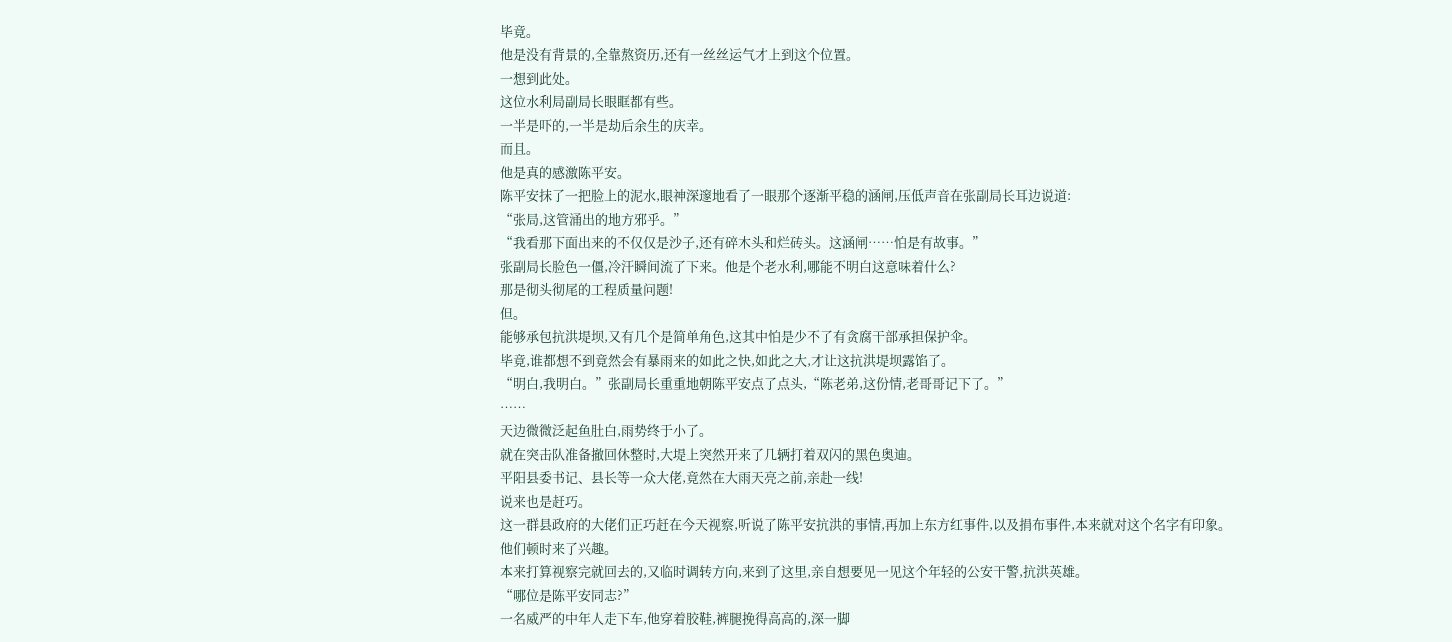毕竟。
他是没有背景的,全靠熬资历,还有一丝丝运气才上到这个位置。
一想到此处。
这位水利局副局长眼眶都有些。
一半是吓的,一半是劫后余生的庆幸。
而且。
他是真的感激陈平安。
陈平安抹了一把脸上的泥水,眼神深邃地看了一眼那个逐渐平稳的涵闸,压低声音在张副局长耳边说道:
“张局,这管涌出的地方邪乎。”
“我看那下面出来的不仅仅是沙子,还有碎木头和烂砖头。这涵闸……怕是有故事。”
张副局长脸色一僵,冷汗瞬间流了下来。他是个老水利,哪能不明白这意味着什么?
那是彻头彻尾的工程质量问题!
但。
能够承包抗洪堤坝,又有几个是简单角色,这其中怕是少不了有贪腐干部承担保护伞。
毕竟,谁都想不到竟然会有暴雨来的如此之快,如此之大,才让这抗洪堤坝露馅了。
“明白,我明白。”张副局长重重地朝陈平安点了点头,“陈老弟,这份情,老哥哥记下了。”
……
天边微微泛起鱼肚白,雨势终于小了。
就在突击队准备撤回休整时,大堤上突然开来了几辆打着双闪的黑色奥迪。
平阳县委书记、县长等一众大佬,竟然在大雨天亮之前,亲赴一线!
说来也是赶巧。
这一群县政府的大佬们正巧赶在今天视察,听说了陈平安抗洪的事情,再加上东方红事件,以及捐布事件,本来就对这个名字有印象。
他们顿时来了兴趣。
本来打算视察完就回去的,又临时调转方向,来到了这里,亲自想要见一见这个年轻的公安干警,抗洪英雄。
“哪位是陈平安同志?”
一名威严的中年人走下车,他穿着胶鞋,裤腿挽得高高的,深一脚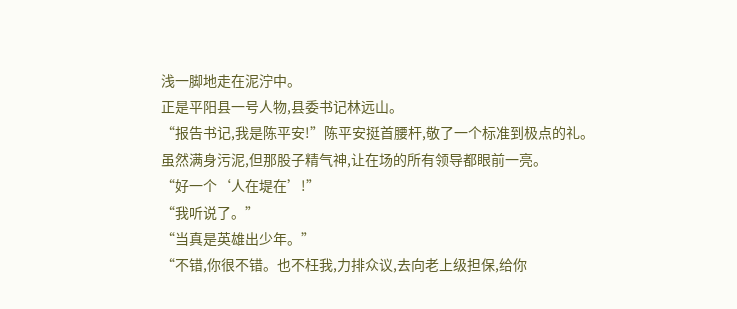浅一脚地走在泥泞中。
正是平阳县一号人物,县委书记林远山。
“报告书记,我是陈平安!”陈平安挺首腰杆,敬了一个标准到极点的礼。
虽然满身污泥,但那股子精气神,让在场的所有领导都眼前一亮。
“好一个‘人在堤在’!”
“我听说了。”
“当真是英雄出少年。”
“不错,你很不错。也不枉我,力排众议,去向老上级担保,给你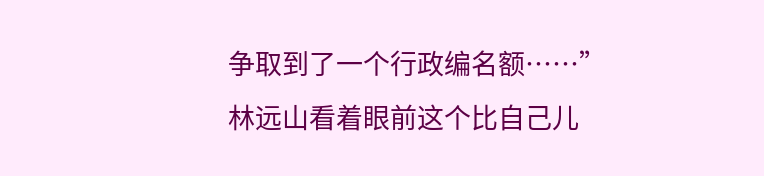争取到了一个行政编名额……”
林远山看着眼前这个比自己儿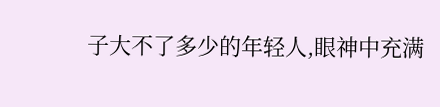子大不了多少的年轻人,眼神中充满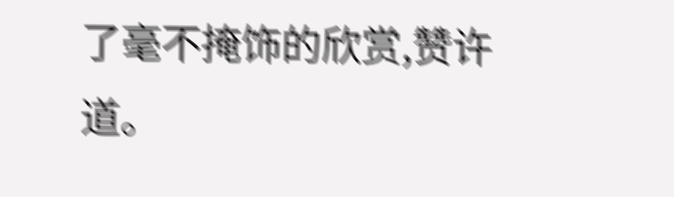了毫不掩饰的欣赏,赞许道。